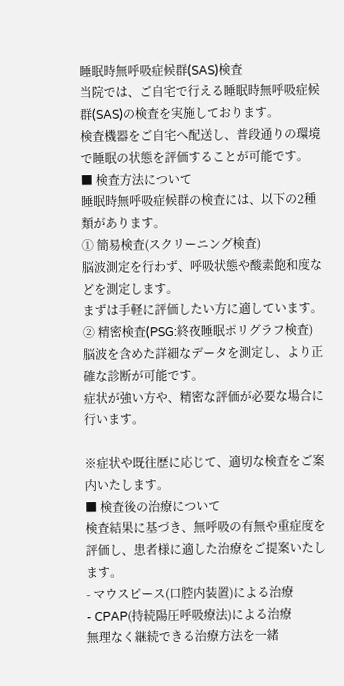睡眠時無呼吸症候群(SAS)検査
当院では、ご自宅で行える睡眠時無呼吸症候群(SAS)の検査を実施しております。
検査機器をご自宅へ配送し、普段通りの環境で睡眠の状態を評価することが可能です。
■ 検査方法について
睡眠時無呼吸症候群の検査には、以下の2種類があります。
① 簡易検査(スクリーニング検査)
脳波測定を行わず、呼吸状態や酸素飽和度などを測定します。
まずは手軽に評価したい方に適しています。
② 精密検査(PSG:終夜睡眠ポリグラフ検査)
脳波を含めた詳細なデータを測定し、より正確な診断が可能です。
症状が強い方や、精密な評価が必要な場合に行います。

※症状や既往歴に応じて、適切な検査をご案内いたします。
■ 検査後の治療について
検査結果に基づき、無呼吸の有無や重症度を評価し、患者様に適した治療をご提案いたします。
- マウスピース(口腔内装置)による治療
- CPAP(持続陽圧呼吸療法)による治療
無理なく継続できる治療方法を一緒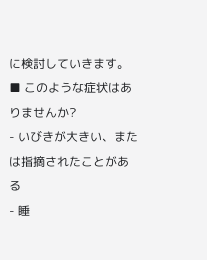に検討していきます。
■ このような症状はありませんか?
- いびきが大きい、または指摘されたことがある
- 睡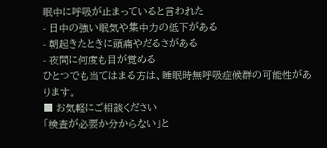眠中に呼吸が止まっていると言われた
- 日中の強い眠気や集中力の低下がある
- 朝起きたときに頭痛やだるさがある
- 夜間に何度も目が覚める
ひとつでも当てはまる方は、睡眠時無呼吸症候群の可能性があります。
■ お気軽にご相談ください
「検査が必要か分からない」と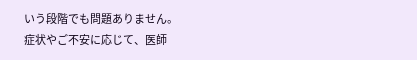いう段階でも問題ありません。
症状やご不安に応じて、医師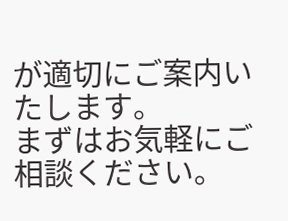が適切にご案内いたします。
まずはお気軽にご相談ください。